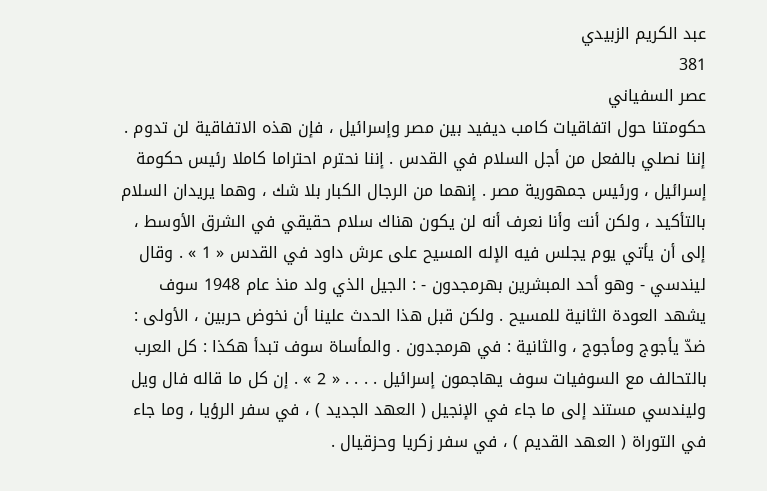عبد الكريم الزبيدي
381
عصر السفياني
حكومتنا حول اتفاقيات كامب ديفيد بين مصر وإسرائيل ، فإن هذه الاتفاقية لن تدوم . إننا نصلي بالفعل من أجل السلام في القدس . إننا نحترم احتراما كاملا رئيس حكومة إسرائيل ، ورئيس جمهورية مصر . إنهما من الرجال الكبار بلا شك ، وهما يريدان السلام بالتأكيد ، ولكن أنت وأنا نعرف أنه لن يكون هناك سلام حقيقي في الشرق الأوسط ، إلى أن يأتي يوم يجلس فيه الإله المسيح على عرش داود في القدس « 1 » . وقال ليندسي - وهو أحد المبشرين بهرمجدون - : الجيل الذي ولد منذ عام 1948 سوف يشهد العودة الثانية للمسيح . ولكن قبل هذا الحدث علينا أن نخوض حربين ، الأولى : ضدّ يأجوج ومأجوج ، والثانية : في هرمجدون . والمأساة سوف تبدأ هكذا : كل العرب بالتحالف مع السوفيات سوف يهاجمون إسرائيل . . . . « 2 » . إن كل ما قاله فال ويل وليندسي مستند إلى ما جاء في الإنجيل ( العهد الجديد ) ، في سفر الرؤيا ، وما جاء في التوراة ( العهد القديم ) ، في سفر زكريا وحزقيال .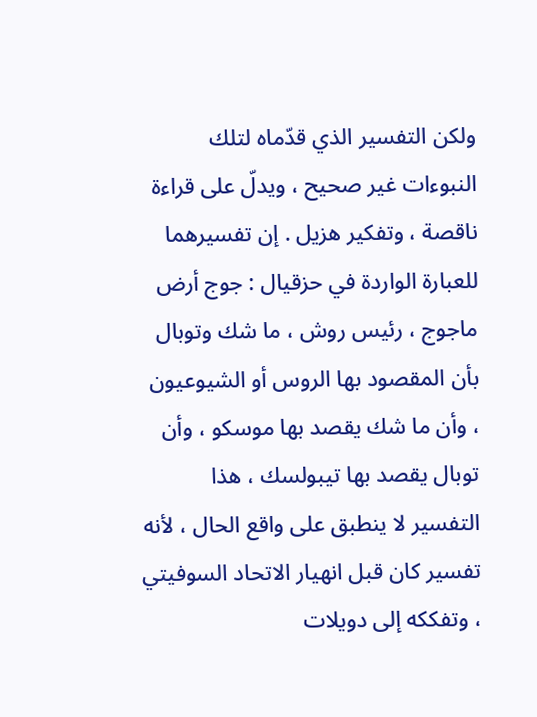ولكن التفسير الذي قدّماه لتلك النبوءات غير صحيح ، ويدلّ على قراءة ناقصة ، وتفكير هزيل . إن تفسيرهما للعبارة الواردة في حزقيال : جوج أرض ماجوج ، رئيس روش ، ما شك وتوبال بأن المقصود بها الروس أو الشيوعيون ، وأن ما شك يقصد بها موسكو ، وأن توبال يقصد بها تيبولسك ، هذا التفسير لا ينطبق على واقع الحال ، لأنه تفسير كان قبل انهيار الاتحاد السوفيتي ، وتفككه إلى دويلات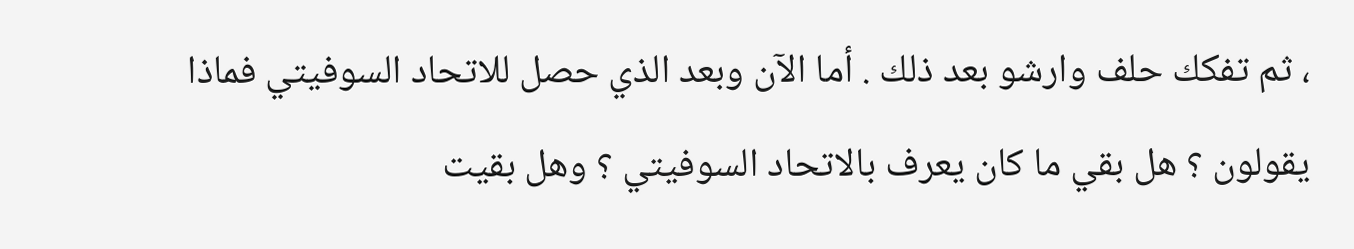، ثم تفكك حلف وارشو بعد ذلك . أما الآن وبعد الذي حصل للاتحاد السوفيتي فماذا يقولون ؟ هل بقي ما كان يعرف بالاتحاد السوفيتي ؟ وهل بقيت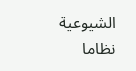الشيوعية نظاما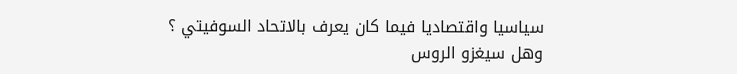سياسيا واقتصاديا فيما كان يعرف بالاتحاد السوفيتي ؟ وهل سيغزو الروس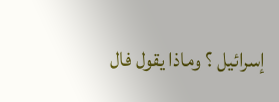إسرائيل ؟ وماذا يقول فال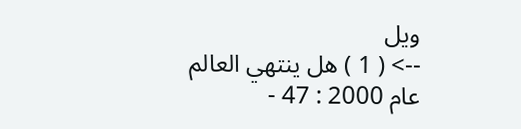ويل
--> ( 1 ) هل ينتهي العالم عام 2000 : 47 -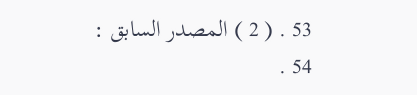53 . ( 2 ) المصدر السابق : 54 .